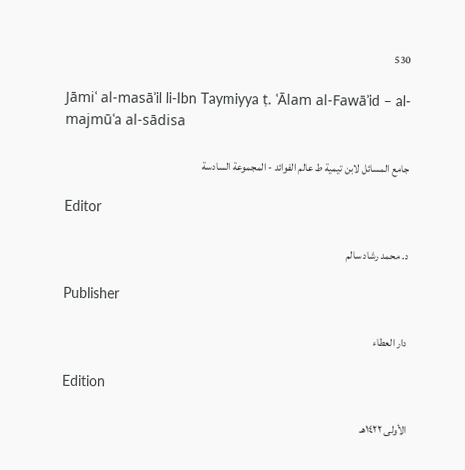530

Jāmiʿ al-masāʾil li-Ibn Taymiyya ṭ. ʿĀlam al-Fawāʾid – al-majmūʿa al-sādisa

جامع المسائل لابن تيمية ط عالم الفوائد - المجموعة السادسة

Editor

د. محمد رشاد سالم

Publisher

دار العطاء

Edition

الأولى ١٤٢٢هـ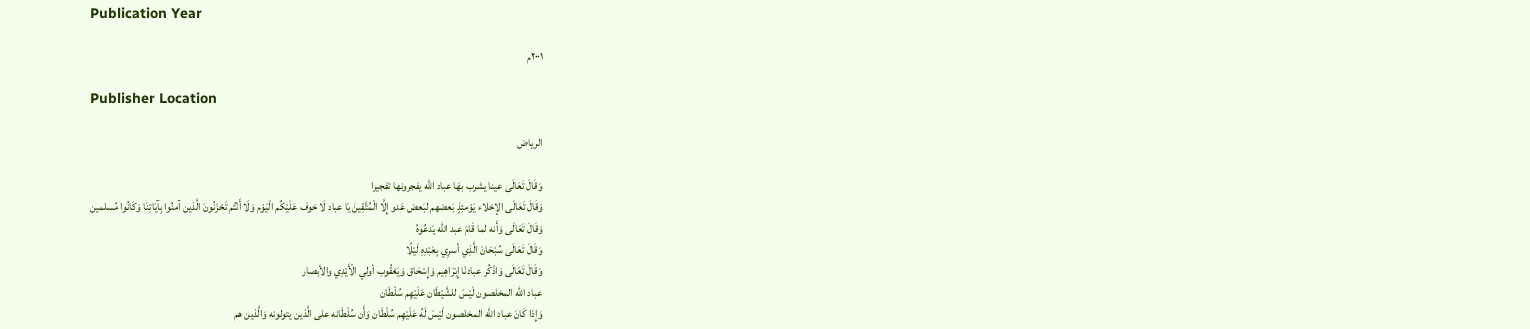Publication Year

٢٠٠١م

Publisher Location

الرياض

وَقَالَ تَعَالَى عينا يشرب بهَا عباد الله يفجرونها تفجيرا
وَقَالَ تَعَالَى الإخلاء يَوْمئِذٍ بَعضهم لبَعض عَدو إِلَّا الْمُتَّقِينَ يَا عباد لَا خوف عَلَيْكُم الْيَوْم وَلَا أَنْتُم تَحْزَنُونَ الَّذين آمنُوا بِآيَاتِنَا وَكَانُوا مُسلمين
وَقَالَ تَعَالَى وَأَنه لما قَامَ عبد الله يَدعُوهُ
وَقَالَ تَعَالَى سُبْحَانَ الَّذِي أسرِي بِعَبْدِهِ لَيْلًا
وَقَالَ تَعَالَى وَاذْكُر عبادنَا إِبْرَاهِيم وَإِسْحَاق وَيَعْقُوب أولي الْأَيْدِي والأبصار
عباد الله المخلصون لَيْسَ للشَّيْطَان عَلَيْهِم سُلْطَان
وَإِذا كَانَ عباد الله المخلصون لَيْسَ لَهُ عَلَيْهِم سُلْطَان وَأَن سُلْطَانه على الَّذين يتولونه وَالَّذين هم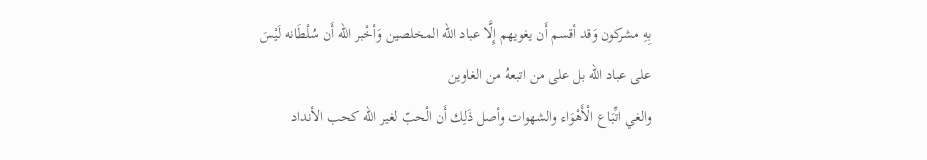بِهِ مشركون وَقد أقسم أَن يغويهم إِلَّا عباد الله المخلصين وَأخْبر الله أَن سُلْطَانه لَيْسَ على عباد الله بل على من اتبعهُ من الغاوين
والغي اتِّبَاع الْأَهْوَاء والشهوات وأصل ذَلِك أَن الْحبّ لغير الله كحب الأنداد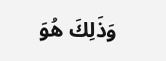وَذَلِكَ هُوَ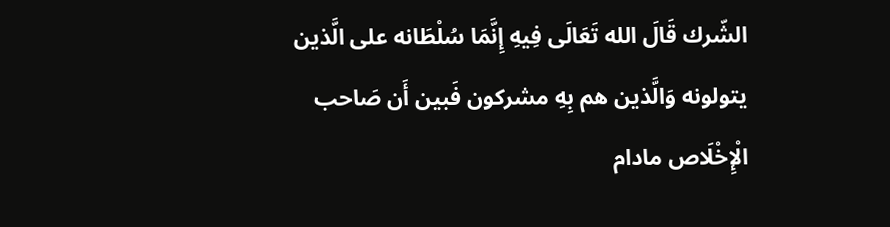الشّرك قَالَ الله تَعَالَى فِيهِ إِنَّمَا سُلْطَانه على الَّذين يتولونه وَالَّذين هم بِهِ مشركون فَبين أَن صَاحب الْإِخْلَاص مادام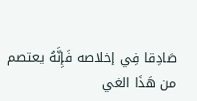صَادِقا فِي إخلاصه فَإِنَّهُ يعتصم من هَذَا الغي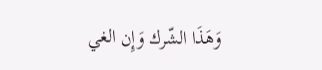وَهَذَا الشّرك وَإِن الغي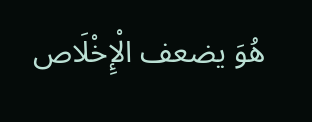هُوَ يضعف الْإِخْلَاص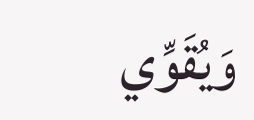وَيُقَوِّي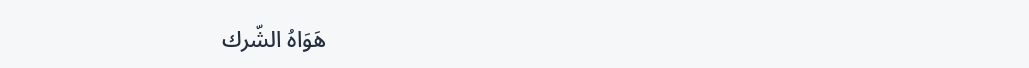هَوَاهُ الشّرك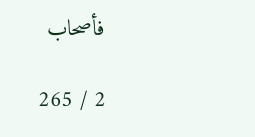فأصحاب

2 / 265